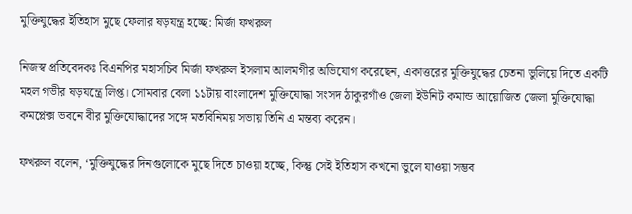মুক্তিযুদ্ধের ইতিহাস মুছে ফেলার ষড়যন্ত্র হচ্ছে: মির্জা ফখরুল

নিজস্ব প্রতিবেদকঃ বিএনপির মহাসচিব মির্জা ফখরুল ইসলাম আলমগীর অভিযোগ করেছেন, একাত্তরের মুক্তিযুদ্ধের চেতনা ভুলিয়ে দিতে একটি মহল গভীর ষড়যন্ত্রে লিপ্ত। সোমবার বেলা ১১টায় বাংলাদেশ মুক্তিযোদ্ধা সংসদ ঠাকুরগাঁও জেলা ইউনিট কমান্ড আয়োজিত জেলা মুক্তিযোদ্ধা কমপ্লেক্স ভবনে বীর মুক্তিযোদ্ধাদের সঙ্গে মতবিনিময় সভায় তিনি এ মন্তব্য করেন।

ফখরুল বলেন, ‘মুক্তিযুদ্ধের দিনগুলোকে মুছে দিতে চাওয়া হচ্ছে, কিন্তু সেই ইতিহাস কখনো ভুলে যাওয়া সম্ভব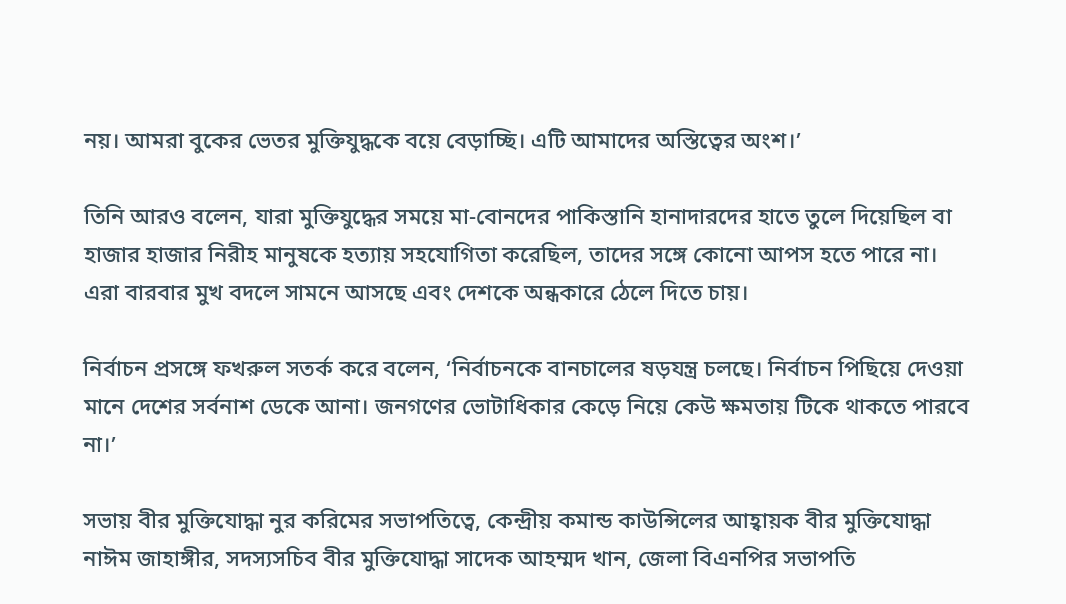নয়। আমরা বুকের ভেতর মুক্তিযুদ্ধকে বয়ে বেড়াচ্ছি। এটি আমাদের অস্তিত্বের অংশ।’

তিনি আরও বলেন, যারা মুক্তিযুদ্ধের সময়ে মা-বোনদের পাকিস্তানি হানাদারদের হাতে তুলে দিয়েছিল বা হাজার হাজার নিরীহ মানুষকে হত্যায় সহযোগিতা করেছিল, তাদের সঙ্গে কোনো আপস হতে পারে না। এরা বারবার মুখ বদলে সামনে আসছে এবং দেশকে অন্ধকারে ঠেলে দিতে চায়।

নির্বাচন প্রসঙ্গে ফখরুল সতর্ক করে বলেন, ‘নির্বাচনকে বানচালের ষড়যন্ত্র চলছে। নির্বাচন পিছিয়ে দেওয়া মানে দেশের সর্বনাশ ডেকে আনা। জনগণের ভোটাধিকার কেড়ে নিয়ে কেউ ক্ষমতায় টিকে থাকতে পারবে না।’

সভায় বীর মুক্তিযোদ্ধা নুর করিমের সভাপতিত্বে, কেন্দ্রীয় কমান্ড কাউন্সিলের আহ্বায়ক বীর মুক্তিযোদ্ধা নাঈম জাহাঙ্গীর, সদস্যসচিব বীর মুক্তিযোদ্ধা সাদেক আহম্মদ খান, জেলা বিএনপির সভাপতি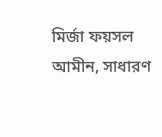মির্জা ফয়সল আমীন, সাধারণ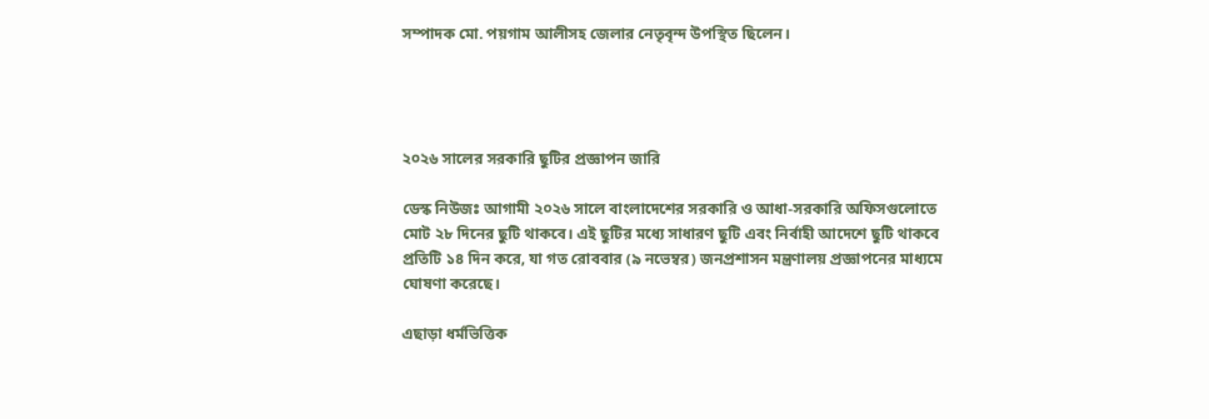সম্পাদক মো. পয়গাম আলীসহ জেলার নেতৃবৃন্দ উপস্থিত ছিলেন।




২০২৬ সালের সরকারি ছুটির প্রজ্ঞাপন জারি

ডেস্ক নিউজঃ আগামী ২০২৬ সালে বাংলাদেশের সরকারি ও আধা-সরকারি অফিসগুলোতে মোট ২৮ দিনের ছুটি থাকবে। এই ছুটির মধ্যে সাধারণ ছুটি এবং নির্বাহী আদেশে ছুটি থাকবে প্রতিটি ১৪ দিন করে, যা গত রোববার (৯ নভেম্বর) জনপ্রশাসন মন্ত্রণালয় প্রজ্ঞাপনের মাধ্যমে ঘোষণা করেছে।

এছাড়া ধর্মভিত্তিক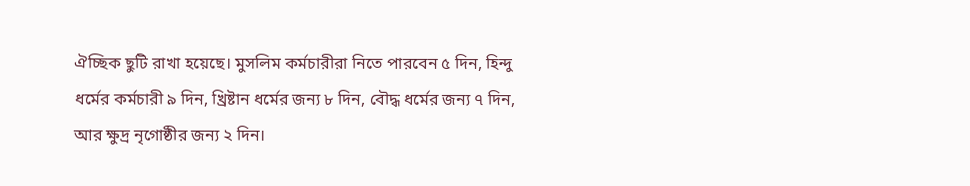ঐচ্ছিক ছুটি রাখা হয়েছে। মুসলিম কর্মচারীরা নিতে পারবেন ৫ দিন, হিন্দু ধর্মের কর্মচারী ৯ দিন, খ্রিষ্টান ধর্মের জন্য ৮ দিন, বৌদ্ধ ধর্মের জন্য ৭ দিন, আর ক্ষুদ্র নৃগোষ্ঠীর জন্য ২ দিন।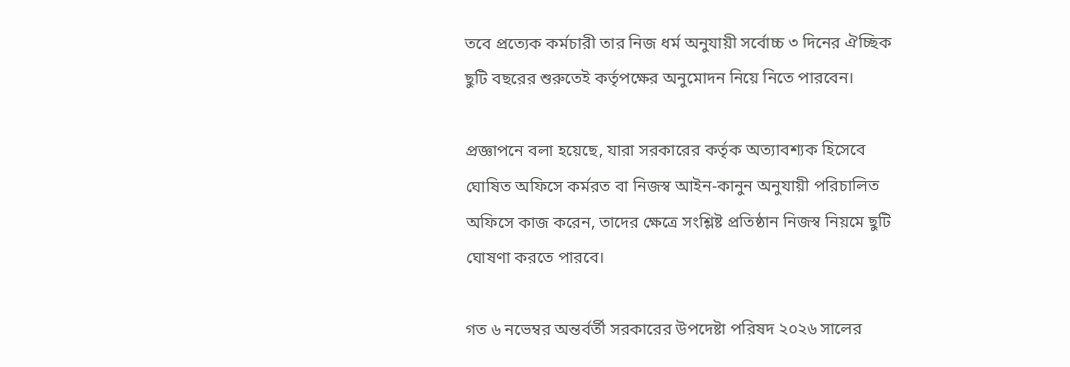তবে প্রত্যেক কর্মচারী তার নিজ ধর্ম অনুযায়ী সর্বোচ্চ ৩ দিনের ঐচ্ছিক ছুটি বছরের শুরুতেই কর্তৃপক্ষের অনুমোদন নিয়ে নিতে পারবেন।

প্রজ্ঞাপনে বলা হয়েছে, যারা সরকারের কর্তৃক অত্যাবশ্যক হিসেবে ঘোষিত অফিসে কর্মরত বা নিজস্ব আইন-কানুন অনুযায়ী পরিচালিত অফিসে কাজ করেন, তাদের ক্ষেত্রে সংশ্লিষ্ট প্রতিষ্ঠান নিজস্ব নিয়মে ছুটি ঘোষণা করতে পারবে।

গত ৬ নভেম্বর অন্তর্বর্তী সরকারের উপদেষ্টা পরিষদ ২০২৬ সালের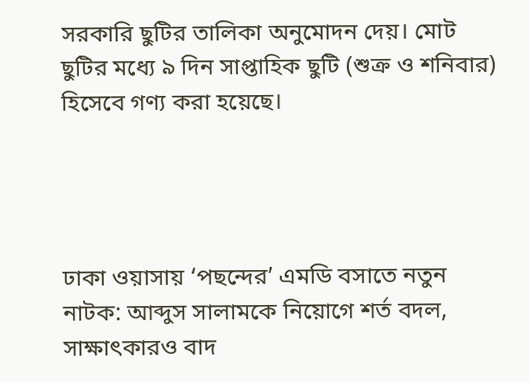সরকারি ছুটির তালিকা অনুমোদন দেয়। মোট ছুটির মধ্যে ৯ দিন সাপ্তাহিক ছুটি (শুক্র ও শনিবার) হিসেবে গণ্য করা হয়েছে।




ঢাকা ওয়াসায় ‘পছন্দের’ এমডি বসাতে নতুন নাটক: আব্দুস সালামকে নিয়োগে শর্ত বদল, সাক্ষাৎকারও বাদ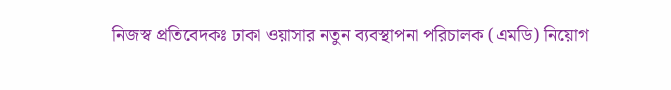নিজস্ব প্রতিবেদকঃ ঢাকা ওয়াসার নতুন ব্যবস্থাপনা পরিচালক (এমডি) নিয়োগ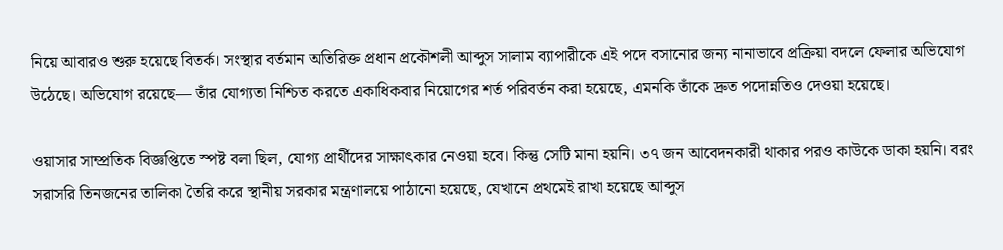নিয়ে আবারও শুরু হয়েছে বিতর্ক। সংস্থার বর্তমান অতিরিক্ত প্রধান প্রকৌশলী আব্দুস সালাম ব্যাপারীকে এই পদে বসানোর জন্য নানাভাবে প্রক্রিয়া বদলে ফেলার অভিযোগ উঠেছে। অভিযোগ রয়েছে— তাঁর যোগ্যতা নিশ্চিত করতে একাধিকবার নিয়োগের শর্ত পরিবর্তন করা হয়েছে, এমনকি তাঁকে দ্রুত পদোন্নতিও দেওয়া হয়েছে।

ওয়াসার সাম্প্রতিক বিজ্ঞপ্তিতে স্পষ্ট বলা ছিল, যোগ্য প্রার্থীদের সাক্ষাৎকার নেওয়া হবে। কিন্তু সেটি মানা হয়নি। ৩৭ জন আবেদনকারী থাকার পরও কাউকে ডাকা হয়নি। বরং সরাসরি তিনজনের তালিকা তৈরি করে স্থানীয় সরকার মন্ত্রণালয়ে পাঠানো হয়েছে, যেখানে প্রথমেই রাখা হয়েছে আব্দুস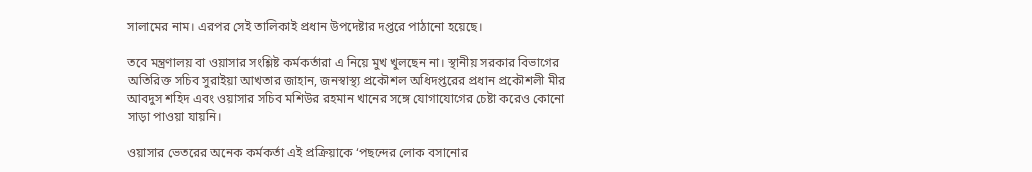সালামের নাম। এরপর সেই তালিকাই প্রধান উপদেষ্টার দপ্তরে পাঠানো হয়েছে।

তবে মন্ত্রণালয় বা ওয়াসার সংশ্লিষ্ট কর্মকর্তারা এ নিয়ে মুখ খুলছেন না। স্থানীয় সরকার বিভাগের অতিরিক্ত সচিব সুরাইয়া আখতার জাহান, জনস্বাস্থ্য প্রকৌশল অধিদপ্তরের প্রধান প্রকৌশলী মীর আবদুস শহিদ এবং ওয়াসার সচিব মশিউর রহমান খানের সঙ্গে যোগাযোগের চেষ্টা করেও কোনো সাড়া পাওয়া যায়নি।

ওয়াসার ভেতরের অনেক কর্মকর্তা এই প্রক্রিয়াকে ‘পছন্দের লোক বসানোর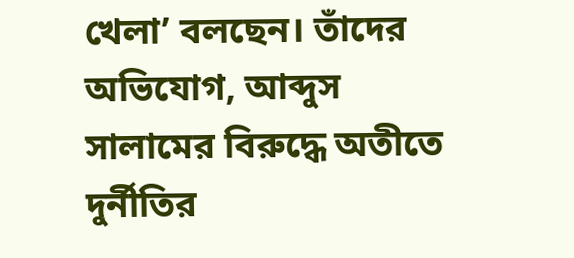খেলা’ বলছেন। তাঁদের অভিযোগ, আব্দুস সালামের বিরুদ্ধে অতীতে দুর্নীতির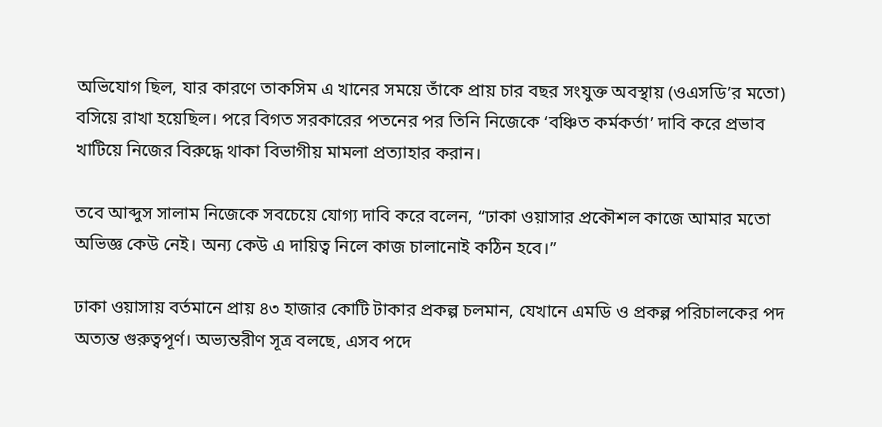অভিযোগ ছিল, যার কারণে তাকসিম এ খানের সময়ে তাঁকে প্রায় চার বছর সংযুক্ত অবস্থায় (ওএসডি’র মতো) বসিয়ে রাখা হয়েছিল। পরে বিগত সরকারের পতনের পর তিনি নিজেকে ‘বঞ্চিত কর্মকর্তা’ দাবি করে প্রভাব খাটিয়ে নিজের বিরুদ্ধে থাকা বিভাগীয় মামলা প্রত্যাহার করান।

তবে আব্দুস সালাম নিজেকে সবচেয়ে যোগ্য দাবি করে বলেন, “ঢাকা ওয়াসার প্রকৌশল কাজে আমার মতো অভিজ্ঞ কেউ নেই। অন্য কেউ এ দায়িত্ব নিলে কাজ চালানোই কঠিন হবে।”

ঢাকা ওয়াসায় বর্তমানে প্রায় ৪৩ হাজার কোটি টাকার প্রকল্প চলমান, যেখানে এমডি ও প্রকল্প পরিচালকের পদ অত্যন্ত গুরুত্বপূর্ণ। অভ্যন্তরীণ সূত্র বলছে, এসব পদে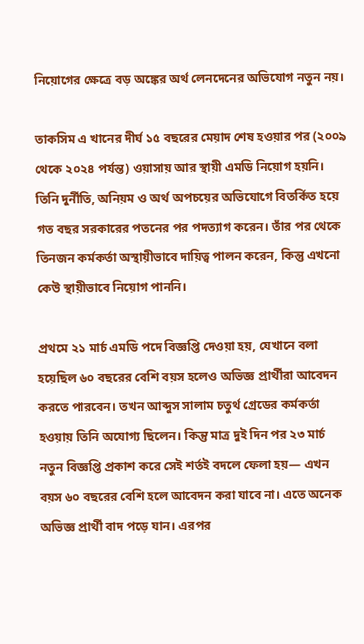নিয়োগের ক্ষেত্রে বড় অঙ্কের অর্থ লেনদেনের অভিযোগ নতুন নয়।

তাকসিম এ খানের দীর্ঘ ১৫ বছরের মেয়াদ শেষ হওয়ার পর (২০০৯ থেকে ২০২৪ পর্যন্ত) ওয়াসায় আর স্থায়ী এমডি নিয়োগ হয়নি। তিনি দুর্নীতি, অনিয়ম ও অর্থ অপচয়ের অভিযোগে বিতর্কিত হয়ে গত বছর সরকারের পতনের পর পদত্যাগ করেন। তাঁর পর থেকে তিনজন কর্মকর্তা অস্থায়ীভাবে দায়িত্ব পালন করেন, কিন্তু এখনো কেউ স্থায়ীভাবে নিয়োগ পাননি।

প্রথমে ২১ মার্চ এমডি পদে বিজ্ঞপ্তি দেওয়া হয়, যেখানে বলা হয়েছিল ৬০ বছরের বেশি বয়স হলেও অভিজ্ঞ প্রার্থীরা আবেদন করতে পারবেন। তখন আব্দুস সালাম চতুর্থ গ্রেডের কর্মকর্তা হওয়ায় তিনি অযোগ্য ছিলেন। কিন্তু মাত্র দুই দিন পর ২৩ মার্চ নতুন বিজ্ঞপ্তি প্রকাশ করে সেই শর্তই বদলে ফেলা হয়— এখন বয়স ৬০ বছরের বেশি হলে আবেদন করা যাবে না। এতে অনেক অভিজ্ঞ প্রার্থী বাদ পড়ে যান। এরপর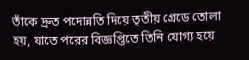তাঁকে দ্রুত পদোন্নতি দিয়ে তৃতীয় গ্রেডে তোলা হয়, যাতে পরের বিজ্ঞপ্তিতে তিনি যোগ্য হয়ে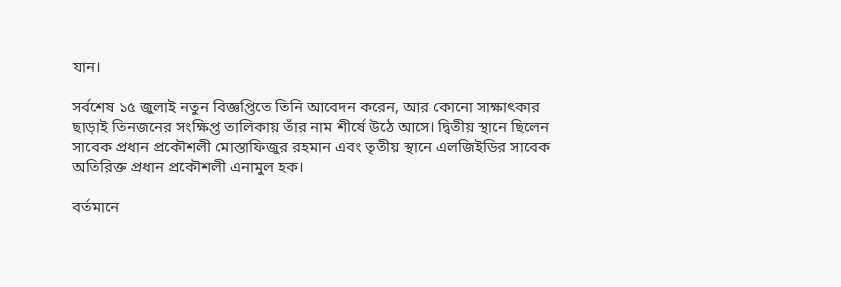যান।

সর্বশেষ ১৫ জুলাই নতুন বিজ্ঞপ্তিতে তিনি আবেদন করেন, আর কোনো সাক্ষাৎকার ছাড়াই তিনজনের সংক্ষিপ্ত তালিকায় তাঁর নাম শীর্ষে উঠে আসে। দ্বিতীয় স্থানে ছিলেন সাবেক প্রধান প্রকৌশলী মোস্তাফিজুর রহমান এবং তৃতীয় স্থানে এলজিইডির সাবেক অতিরিক্ত প্রধান প্রকৌশলী এনামুল হক।

বর্তমানে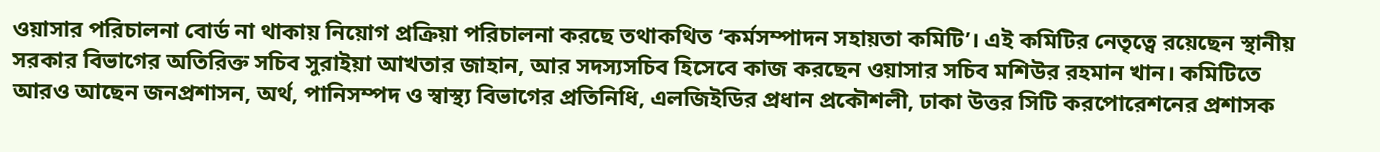ওয়াসার পরিচালনা বোর্ড না থাকায় নিয়োগ প্রক্রিয়া পরিচালনা করছে তথাকথিত ‘কর্মসম্পাদন সহায়তা কমিটি’। এই কমিটির নেতৃত্বে রয়েছেন স্থানীয় সরকার বিভাগের অতিরিক্ত সচিব সুরাইয়া আখতার জাহান, আর সদস্যসচিব হিসেবে কাজ করছেন ওয়াসার সচিব মশিউর রহমান খান। কমিটিতে আরও আছেন জনপ্রশাসন, অর্থ, পানিসম্পদ ও স্বাস্থ্য বিভাগের প্রতিনিধি, এলজিইডির প্রধান প্রকৌশলী, ঢাকা উত্তর সিটি করপোরেশনের প্রশাসক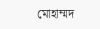মোহাম্মদ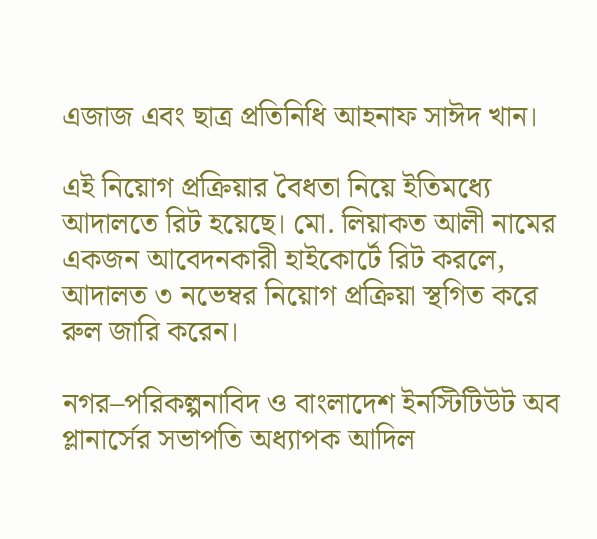এজাজ এবং ছাত্র প্রতিনিধি আহনাফ সাঈদ খান।

এই নিয়োগ প্রক্রিয়ার বৈধতা নিয়ে ইতিমধ্যে আদালতে রিট হয়েছে। মো. লিয়াকত আলী নামের একজন আবেদনকারী হাইকোর্টে রিট করলে, আদালত ৩ নভেম্বর নিয়োগ প্রক্রিয়া স্থগিত করে রুল জারি করেন।

নগর–পরিকল্পনাবিদ ও বাংলাদেশ ইনস্টিটিউট অব প্লানার্সের সভাপতি অধ্যাপক আদিল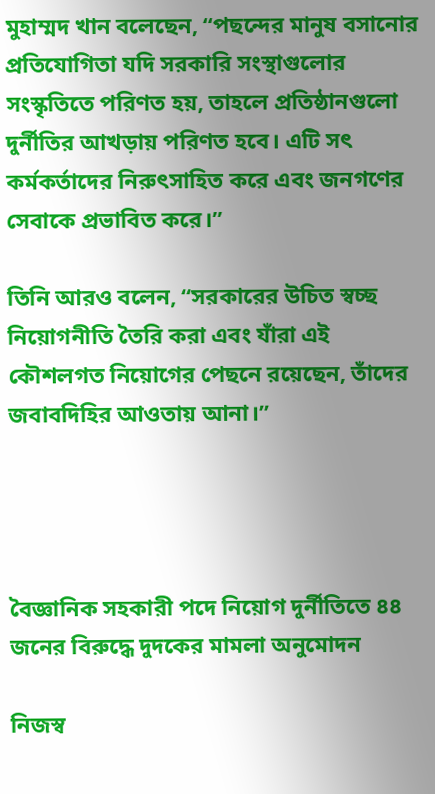মুহাম্মদ খান বলেছেন, “পছন্দের মানুষ বসানোর প্রতিযোগিতা যদি সরকারি সংস্থাগুলোর সংস্কৃতিতে পরিণত হয়, তাহলে প্রতিষ্ঠানগুলো দুর্নীতির আখড়ায় পরিণত হবে। এটি সৎ কর্মকর্তাদের নিরুৎসাহিত করে এবং জনগণের সেবাকে প্রভাবিত করে।”

তিনি আরও বলেন, “সরকারের উচিত স্বচ্ছ নিয়োগনীতি তৈরি করা এবং যাঁরা এই কৌশলগত নিয়োগের পেছনে রয়েছেন, তাঁদের জবাবদিহির আওতায় আনা।”




বৈজ্ঞানিক সহকারী পদে নিয়োগ দুর্নীতিতে ৪৪ জনের বিরুদ্ধে দুদকের মামলা অনুমোদন

নিজস্ব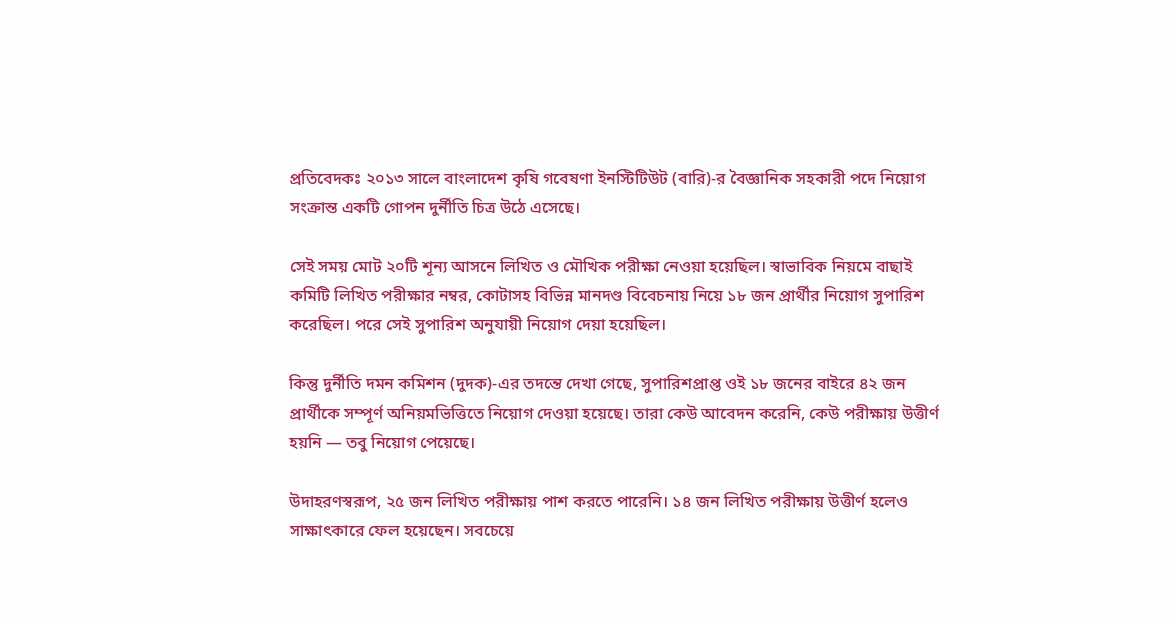প্রতিবেদকঃ ২০১৩ সালে বাংলাদেশ কৃষি গবেষণা ইনস্টিটিউট (বারি)-র বৈজ্ঞানিক সহকারী পদে নিয়োগ সংক্রান্ত একটি গোপন দুর্নীতি চিত্র উঠে এসেছে।

সেই সময় মোট ২০টি শূন্য আসনে লিখিত ও মৌখিক পরীক্ষা নেওয়া হয়েছিল। স্বাভাবিক নিয়মে বাছাই কমিটি লিখিত পরীক্ষার নম্বর, কোটাসহ বিভিন্ন মানদণ্ড বিবেচনায় নিয়ে ১৮ জন প্রার্থীর নিয়োগ সুপারিশ করেছিল। পরে সেই সুপারিশ অনুযায়ী নিয়োগ দেয়া হয়েছিল।

কিন্তু দুর্নীতি দমন কমিশন (দুদক)-এর তদন্তে দেখা গেছে, সুপারিশপ্রাপ্ত ওই ১৮ জনের বাইরে ৪২ জন প্রার্থীকে সম্পূর্ণ অনিয়মভিত্তিতে নিয়োগ দেওয়া হয়েছে। তারা কেউ আবেদন করেনি, কেউ পরীক্ষায় উত্তীর্ণ হয়নি — তবু নিয়োগ পেয়েছে।

উদাহরণস্বরূপ, ২৫ জন লিখিত পরীক্ষায় পাশ করতে পারেনি। ১৪ জন লিখিত পরীক্ষায় উত্তীর্ণ হলেও সাক্ষাৎকারে ফেল হয়েছেন। সবচেয়ে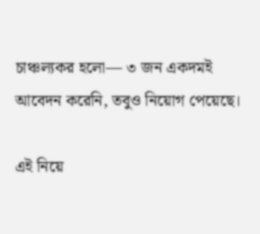চাঞ্চল্যকর হলো— ৩ জন একদমই আবেদন করেনি, তবুও নিয়োগ পেয়েছে।

এই নিয়ে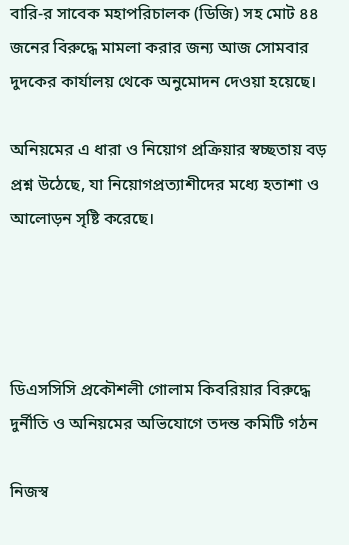বারি-র সাবেক মহাপরিচালক (ডিজি) সহ মোট ৪৪ জনের বিরুদ্ধে মামলা করার জন্য আজ সোমবার দুদকের কার্যালয় থেকে অনুমোদন দেওয়া হয়েছে।

অনিয়মের এ ধারা ও নিয়োগ প্রক্রিয়ার স্বচ্ছতায় বড় প্রশ্ন উঠেছে, যা নিয়োগপ্রত্যাশীদের মধ্যে হতাশা ও আলোড়ন সৃষ্টি করেছে।




ডিএসসিসি প্রকৌশলী গোলাম কিবরিয়ার বিরুদ্ধে দুর্নীতি ও অনিয়মের অভিযোগে তদন্ত কমিটি গঠন

নিজস্ব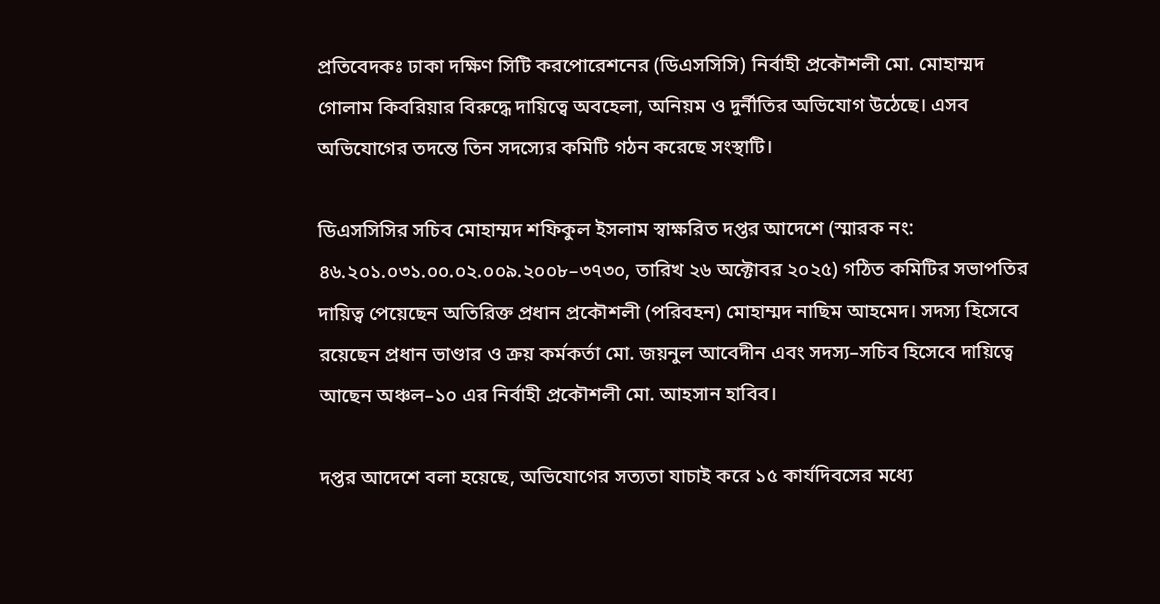প্রতিবেদকঃ ঢাকা দক্ষিণ সিটি করপোরেশনের (ডিএসসিসি) নির্বাহী প্রকৌশলী মো. মোহাম্মদ গোলাম কিবরিয়ার বিরুদ্ধে দায়িত্বে অবহেলা, অনিয়ম ও দুর্নীতির অভিযোগ উঠেছে। এসব অভিযোগের তদন্তে তিন সদস্যের কমিটি গঠন করেছে সংস্থাটি।

ডিএসসিসির সচিব মোহাম্মদ শফিকুল ইসলাম স্বাক্ষরিত দপ্তর আদেশে (স্মারক নং: ৪৬.২০১.০৩১.০০.০২.০০৯.২০০৮–৩৭৩০, তারিখ ২৬ অক্টোবর ২০২৫) গঠিত কমিটির সভাপতির দায়িত্ব পেয়েছেন অতিরিক্ত প্রধান প্রকৌশলী (পরিবহন) মোহাম্মদ নাছিম আহমেদ। সদস্য হিসেবে রয়েছেন প্রধান ভাণ্ডার ও ক্রয় কর্মকর্তা মো. জয়নুল আবেদীন এবং সদস্য–সচিব হিসেবে দায়িত্বে আছেন অঞ্চল–১০ এর নির্বাহী প্রকৌশলী মো. আহসান হাবিব।

দপ্তর আদেশে বলা হয়েছে, অভিযোগের সত্যতা যাচাই করে ১৫ কার্যদিবসের মধ্যে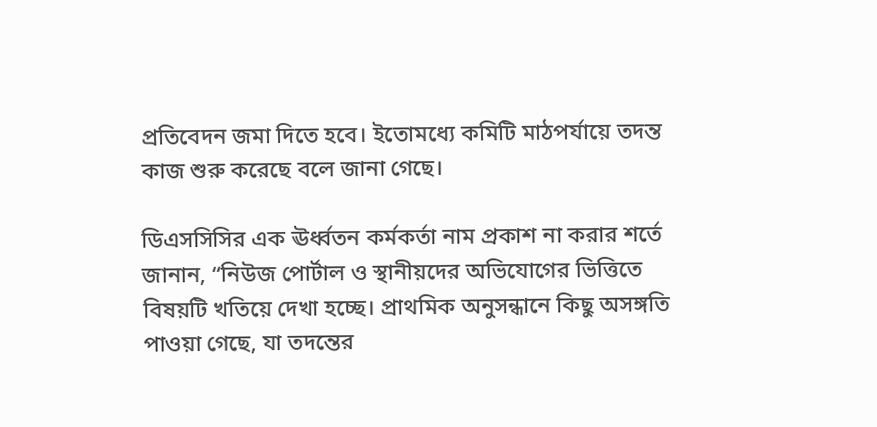প্রতিবেদন জমা দিতে হবে। ইতোমধ্যে কমিটি মাঠপর্যায়ে তদন্ত কাজ শুরু করেছে বলে জানা গেছে।

ডিএসসিসির এক ঊর্ধ্বতন কর্মকর্তা নাম প্রকাশ না করার শর্তে জানান, “নিউজ পোর্টাল ও স্থানীয়দের অভিযোগের ভিত্তিতে বিষয়টি খতিয়ে দেখা হচ্ছে। প্রাথমিক অনুসন্ধানে কিছু অসঙ্গতি পাওয়া গেছে, যা তদন্তের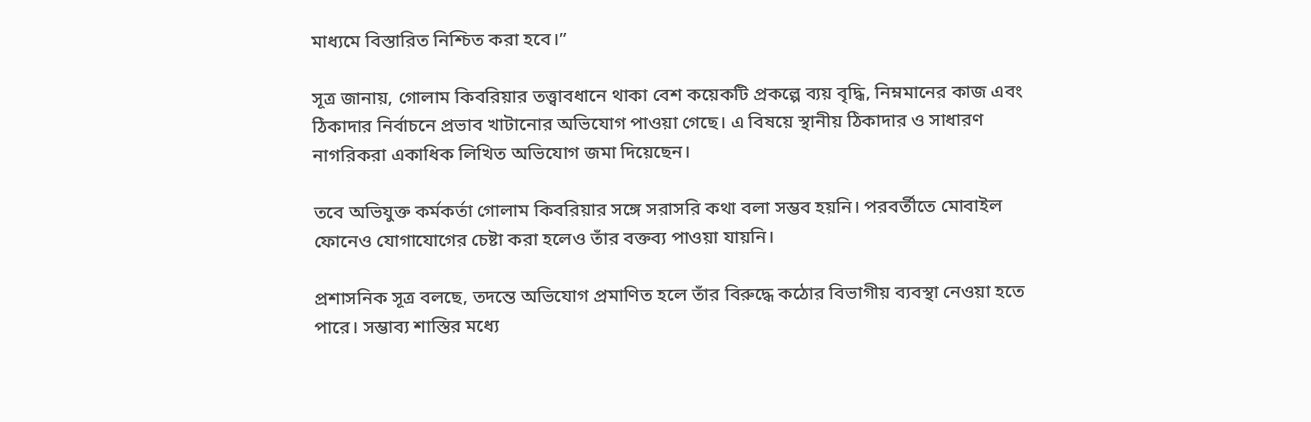মাধ্যমে বিস্তারিত নিশ্চিত করা হবে।”

সূত্র জানায়, গোলাম কিবরিয়ার তত্ত্বাবধানে থাকা বেশ কয়েকটি প্রকল্পে ব্যয় বৃদ্ধি, নিম্নমানের কাজ এবং ঠিকাদার নির্বাচনে প্রভাব খাটানোর অভিযোগ পাওয়া গেছে। এ বিষয়ে স্থানীয় ঠিকাদার ও সাধারণ নাগরিকরা একাধিক লিখিত অভিযোগ জমা দিয়েছেন।

তবে অভিযুক্ত কর্মকর্তা গোলাম কিবরিয়ার সঙ্গে সরাসরি কথা বলা সম্ভব হয়নি। পরবর্তীতে মোবাইল ফোনেও যোগাযোগের চেষ্টা করা হলেও তাঁর বক্তব্য পাওয়া যায়নি।

প্রশাসনিক সূত্র বলছে, তদন্তে অভিযোগ প্রমাণিত হলে তাঁর বিরুদ্ধে কঠোর বিভাগীয় ব্যবস্থা নেওয়া হতে পারে। সম্ভাব্য শাস্তির মধ্যে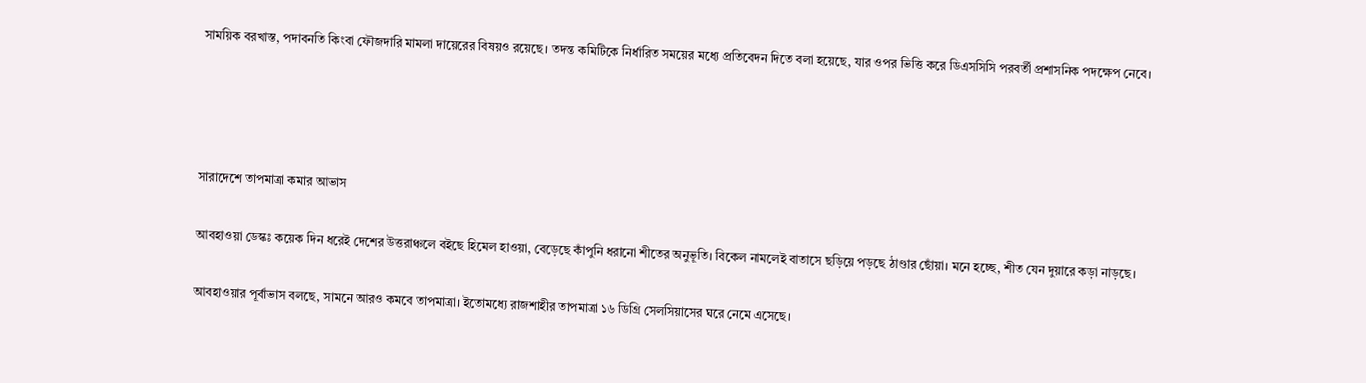সাময়িক বরখাস্ত, পদাবনতি কিংবা ফৌজদারি মামলা দায়েরের বিষয়ও রয়েছে। তদন্ত কমিটিকে নির্ধারিত সময়ের মধ্যে প্রতিবেদন দিতে বলা হয়েছে, যার ওপর ভিত্তি করে ডিএসসিসি পরবর্তী প্রশাসনিক পদক্ষেপ নেবে।




সারাদেশে তাপমাত্রা কমার আভাস

আবহাওয়া ডেস্কঃ কয়েক দিন ধরেই দেশের উত্তরাঞ্চলে বইছে হিমেল হাওয়া, বেড়েছে কাঁপুনি ধরানো শীতের অনুভূতি। বিকেল নামলেই বাতাসে ছড়িয়ে পড়ছে ঠাণ্ডার ছোঁয়া। মনে হচ্ছে, শীত যেন দুয়ারে কড়া নাড়ছে।

আবহাওয়ার পূর্বাভাস বলছে, সামনে আরও কমবে তাপমাত্রা। ইতোমধ্যে রাজশাহীর তাপমাত্রা ১৬ ডিগ্রি সেলসিয়াসের ঘরে নেমে এসেছে।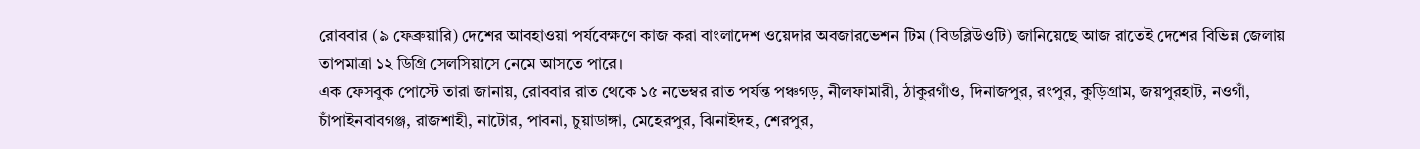রোববার (৯ ফেব্রুয়ারি) দেশের আবহাওয়া পর্যবেক্ষণে কাজ করা বাংলাদেশ ওয়েদার অবজারভেশন টিম (বিডব্লিউওটি) জানিয়েছে আজ রাতেই দেশের বিভিন্ন জেলায় তাপমাত্রা ১২ ডিগ্রি সেলসিয়াসে নেমে আসতে পারে।
এক ফেসবুক পোস্টে তারা জানায়, রোববার রাত থেকে ১৫ নভেম্বর রাত পর্যন্ত পঞ্চগড়, নীলফামারী, ঠাকুরগাঁও, দিনাজপুর, রংপুর, কুড়িগ্রাম, জয়পুরহাট, নওগাঁ, চাঁপাইনবাবগঞ্জ, রাজশাহী, নাটোর, পাবনা, চুয়াডাঙ্গা, মেহেরপুর, ঝিনাইদহ, শেরপুর,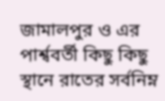জামালপুর ও এর পার্শ্ববর্তী কিছু কিছু স্থানে রাতের সর্বনিম্ন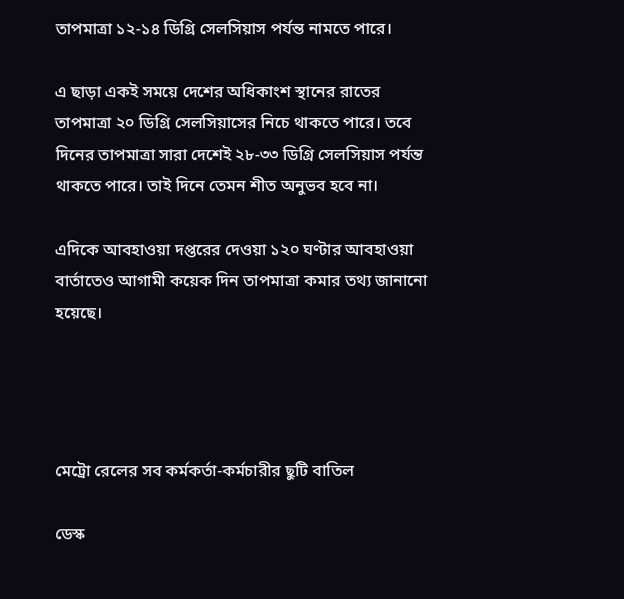তাপমাত্রা ১২-১৪ ডিগ্রি সেলসিয়াস পর্যন্ত নামতে পারে।

এ ছাড়া একই সময়ে দেশের অধিকাংশ স্থানের রাতের তাপমাত্রা ২০ ডিগ্রি সেলসিয়াসের নিচে থাকতে পারে। তবে দিনের তাপমাত্রা সারা দেশেই ২৮-৩৩ ডিগ্রি সেলসিয়াস পর্যন্ত থাকতে পারে। তাই দিনে তেমন শীত অনুভব হবে না।

এদিকে আবহাওয়া দপ্তরের দেওয়া ১২০ ঘণ্টার আবহাওয়া বার্তাতেও আগামী কয়েক দিন তাপমাত্রা কমার তথ্য জানানো হয়েছে।




মেট্রো রেলের সব কর্মকর্তা-কর্মচারীর ছুটি বাতিল

ডেস্ক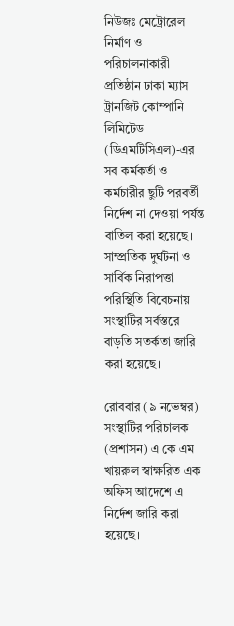নিউজঃ মেট্রোরেল নির্মাণ ও পরিচালনাকারী প্রতিষ্ঠান ঢাকা ম্যাস ট্রানজিট কোম্পানি লিমিটেড (ডিএমটিসিএল)-এর সব কর্মকর্তা ও কর্মচারীর ছুটি পরবর্তী নির্দেশ না দেওয়া পর্যন্ত বাতিল করা হয়েছে। সাম্প্রতিক দুর্ঘটনা ও সার্বিক নিরাপত্তা পরিস্থিতি বিবেচনায় সংস্থাটির সর্বস্তরে বাড়তি সতর্কতা জারি করা হয়েছে।

রোববার (৯ নভেম্বর) সংস্থাটির পরিচালক (প্রশাসন) এ কে এম খায়রুল স্বাক্ষরিত এক অফিস আদেশে এ নির্দেশ জারি করা হয়েছে।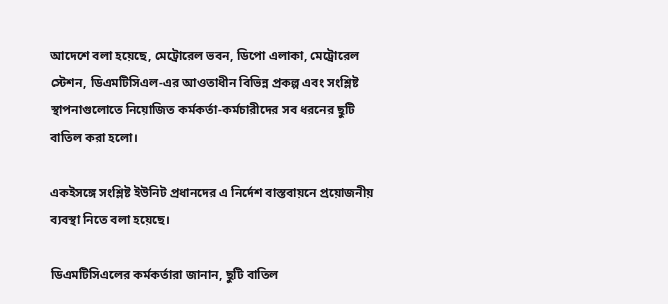আদেশে বলা হয়েছে, মেট্রোরেল ভবন, ডিপো এলাকা, মেট্রোরেল স্টেশন, ডিএমটিসিএল-এর আওতাধীন বিভিন্ন প্রকল্প এবং সংশ্লিষ্ট স্থাপনাগুলোতে নিয়োজিত কর্মকর্তা-কর্মচারীদের সব ধরনের ছুটি বাতিল করা হলো।

একইসঙ্গে সংশ্লিষ্ট ইউনিট প্রধানদের এ নির্দেশ বাস্তবায়নে প্রয়োজনীয় ব্যবস্থা নিতে বলা হয়েছে।

ডিএমটিসিএলের কর্মকর্তারা জানান, ছুটি বাতিল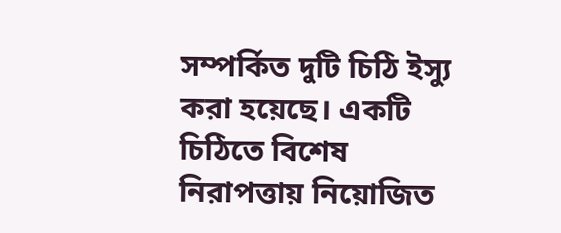সম্পর্কিত দুটি চিঠি ইস্যু করা হয়েছে। একটি চিঠিতে বিশেষ নিরাপত্তায় নিয়োজিত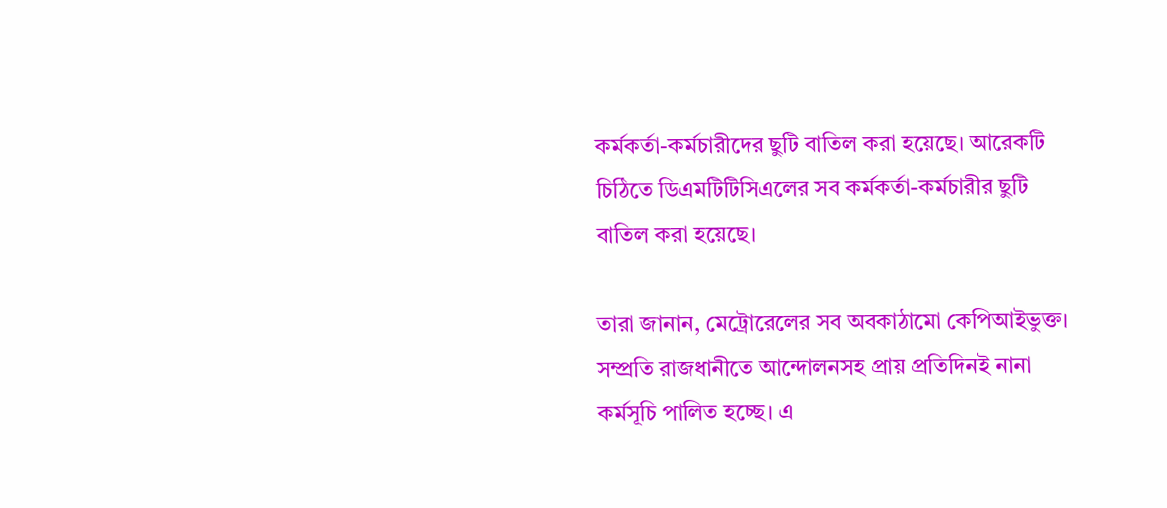কর্মকর্তা-কর্মচারীদের ছুটি বাতিল করা হয়েছে। আরেকটি চিঠিতে ডিএমটিটিসিএলের সব কর্মকর্তা-কর্মচারীর ছুটি বাতিল করা হয়েছে।

তারা জানান, মেট্রোরেলের সব অবকাঠামো কেপিআইভুক্ত। সম্প্রতি রাজধানীতে আন্দোলনসহ প্রায় প্রতিদিনই নানা কর্মসূচি পালিত হচ্ছে। এ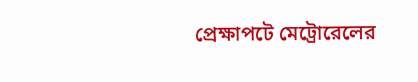প্রেক্ষাপটে মেট্রোরেলের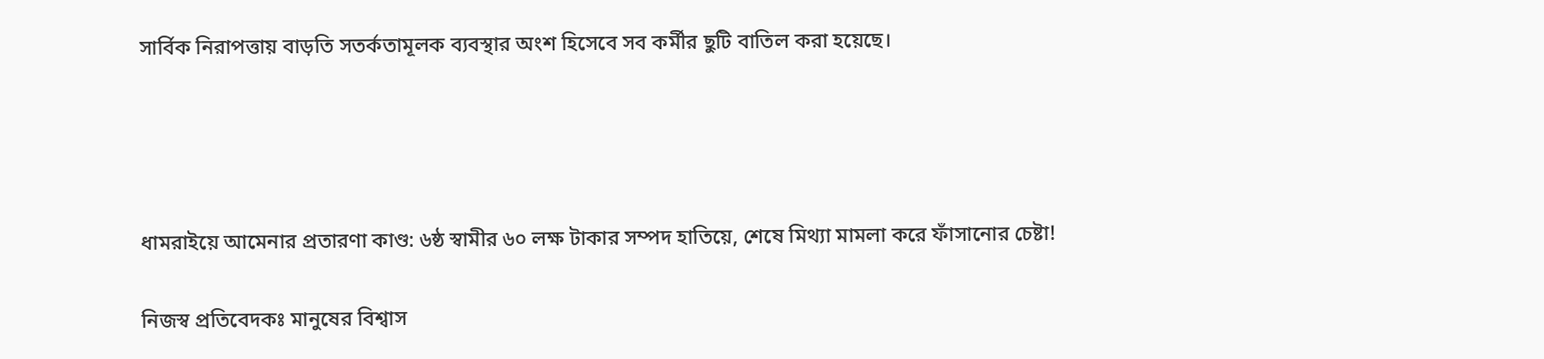সার্বিক নিরাপত্তায় বাড়তি সতর্কতামূলক ব্যবস্থার অংশ হিসেবে সব কর্মীর ছুটি বাতিল করা হয়েছে।




ধামরাইয়ে আমেনার প্রতারণা কাণ্ড: ৬ষ্ঠ স্বামীর ৬০ লক্ষ টাকার সম্পদ হাতিয়ে, শেষে মিথ্যা মামলা করে ফাঁসানোর চেষ্টা!

নিজস্ব প্রতিবেদকঃ মানুষের বিশ্বাস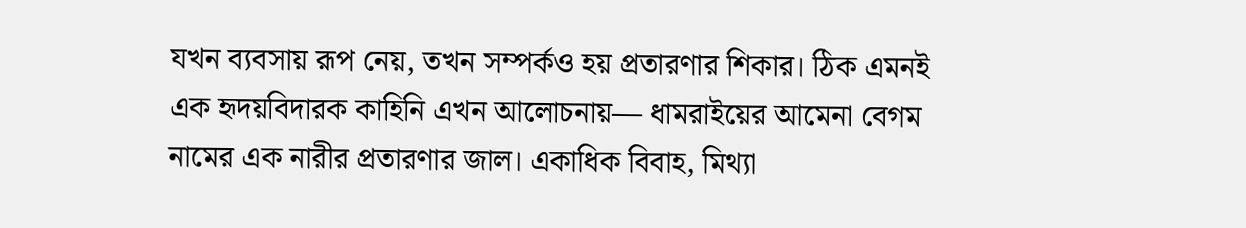যখন ব্যবসায় রূপ নেয়, তখন সম্পর্কও হয় প্রতারণার শিকার। ঠিক এমনই এক হৃদয়বিদারক কাহিনি এখন আলোচনায়— ধামরাইয়ের আমেনা বেগম নামের এক নারীর প্রতারণার জাল। একাধিক বিবাহ, মিথ্যা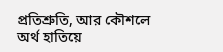প্রতিশ্রুতি, আর কৌশলে অর্থ হাতিয়ে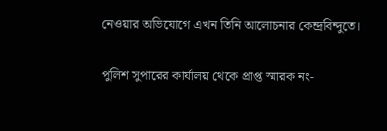নেওয়ার অভিযোগে এখন তিনি আলোচনার কেন্দ্রবিন্দুতে।

পুলিশ সুপারের কার্যালয় থেকে প্রাপ্ত স্মারক নং-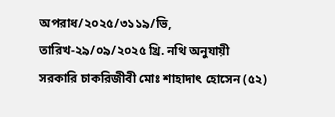অপরাধ/২০২৫/৩১১৯/ভি, তারিখ-২৯/০৯/২০২৫ খ্রি. নথি অনুযায়ী সরকারি চাকরিজীবী মোঃ শাহাদাৎ হোসেন (৫২)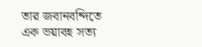তার জবানবন্দিতে এক ভয়াবহ সত্য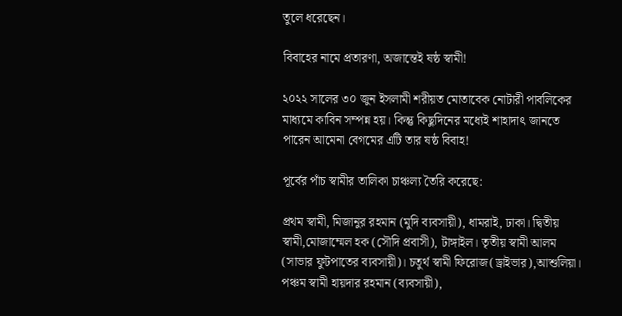তুলে ধরেছেন।

বিবাহের নামে প্রতারণা, অজান্তেই ষষ্ঠ স্বামী!

২০২২ সালের ৩০ জুন ইসলামী শরীয়ত মোতাবেক নোটারী পাবলিকের মাধ্যমে কাবিন সম্পন্ন হয়। কিন্তু কিছুদিনের মধ্যেই শাহাদাৎ জানতে পারেন আমেনা বেগমের এটি তার ষষ্ঠ বিবাহ!

পূর্বের পাঁচ স্বামীর তালিকা চাঞ্চল্য তৈরি করেছে:

প্রথম স্বামী, মিজানুর রহমান (মুদি ব্যবসায়ী), ধামরাই, ঢাকা। দ্বিতীয় স্বামী,মোজাম্মেল হক (সৌদি প্রবাসী), টাঙ্গাইল। তৃতীয় স্বামী আলম (সাভার ফুটপাতের ব্যবসায়ী)। চতুর্থ স্বামী ফিরোজ(ড্রাইভার),আশুলিয়া। পঞ্চম স্বামী হায়দার রহমান (ব্যবসায়ী),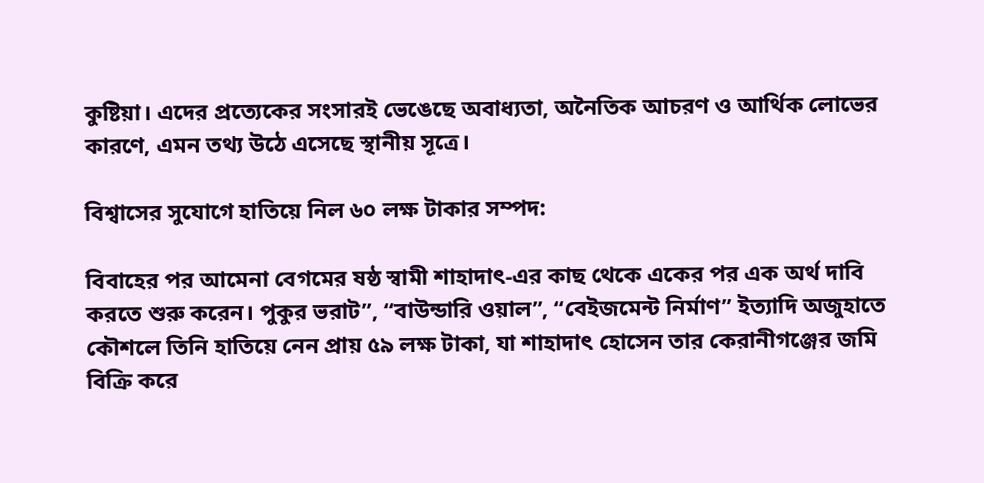কুষ্টিয়া। এদের প্রত্যেকের সংসারই ভেঙেছে অবাধ্যতা, অনৈতিক আচরণ ও আর্থিক লোভের কারণে, এমন তথ্য উঠে এসেছে স্থানীয় সূত্রে।

বিশ্বাসের সুযোগে হাতিয়ে নিল ৬০ লক্ষ টাকার সম্পদ:

বিবাহের পর আমেনা বেগমের ষষ্ঠ স্বামী শাহাদাৎ-এর কাছ থেকে একের পর এক অর্থ দাবি করতে শুরু করেন। পুকুর ভরাট”, “বাউন্ডারি ওয়াল”, “বেইজমেন্ট নির্মাণ” ইত্যাদি অজুহাতে কৌশলে তিনি হাতিয়ে নেন প্রায় ৫৯ লক্ষ টাকা, যা শাহাদাৎ হোসেন তার কেরানীগঞ্জের জমি বিক্রি করে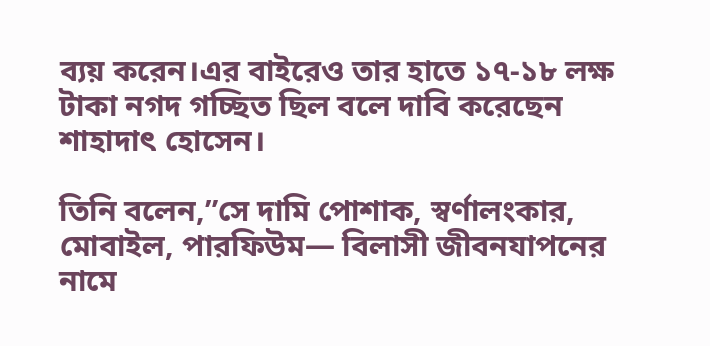ব্যয় করেন।এর বাইরেও তার হাতে ১৭-১৮ লক্ষ টাকা নগদ গচ্ছিত ছিল বলে দাবি করেছেন শাহাদাৎ হোসেন।

তিনি বলেন,”সে দামি পোশাক, স্বর্ণালংকার, মোবাইল, পারফিউম— বিলাসী জীবনযাপনের নামে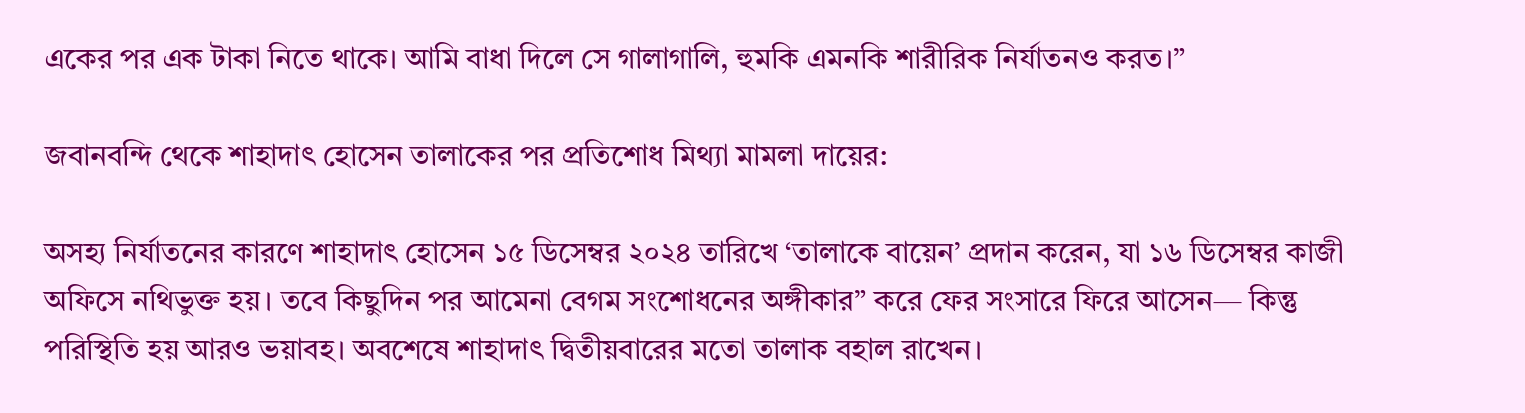একের পর এক টাকা নিতে থাকে। আমি বাধা দিলে সে গালাগালি, হুমকি এমনকি শারীরিক নির্যাতনও করত।”

জবানবন্দি থেকে শাহাদাৎ হোসেন তালাকের পর প্রতিশোধ মিথ্যা মামলা দায়ের:

অসহ্য নির্যাতনের কারণে শাহাদাৎ হোসেন ১৫ ডিসেম্বর ২০২৪ তারিখে ‘তালাকে বায়েন’ প্রদান করেন, যা ১৬ ডিসেম্বর কাজী অফিসে নথিভুক্ত হয়। তবে কিছুদিন পর আমেনা বেগম সংশোধনের অঙ্গীকার” করে ফের সংসারে ফিরে আসেন— কিন্তু পরিস্থিতি হয় আরও ভয়াবহ। অবশেষে শাহাদাৎ দ্বিতীয়বারের মতো তালাক বহাল রাখেন।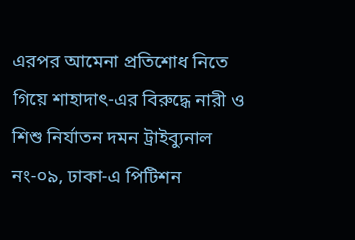এরপর আমেনা প্রতিশোধ নিতে গিয়ে শাহাদাৎ-এর বিরুদ্ধে নারী ও শিশু নির্যাতন দমন ট্রাইব্যুনাল নং-০৯, ঢাকা-এ পিটিশন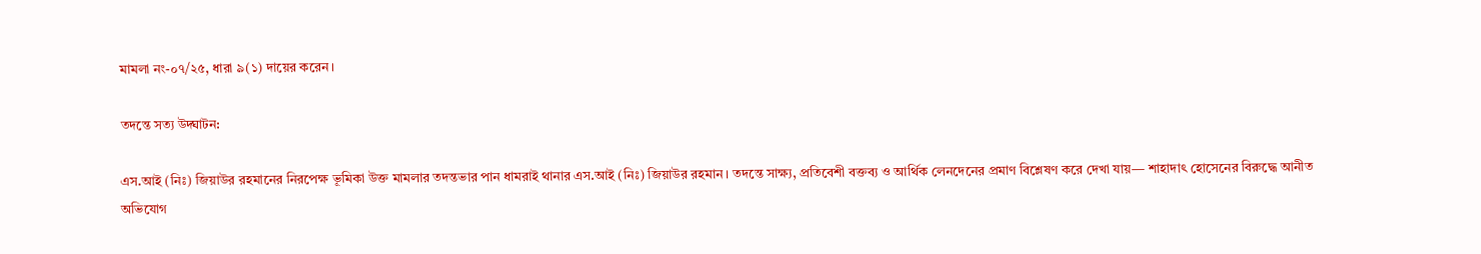মামলা নং-০৭/২৫, ধারা ৯(১) দায়ের করেন।

তদন্তে সত্য উদ্ঘাটন:

এস.আই (নিঃ) জিয়াউর রহমানের নিরপেক্ষ ভূমিকা উক্ত মামলার তদন্তভার পান ধামরাই থানার এস.আই (নিঃ) জিয়াউর রহমান। তদন্তে সাক্ষ্য, প্রতিবেশী বক্তব্য ও আর্থিক লেনদেনের প্রমাণ বিশ্লেষণ করে দেখা যায়— শাহাদাৎ হোসেনের বিরুদ্ধে আনীত অভিযোগ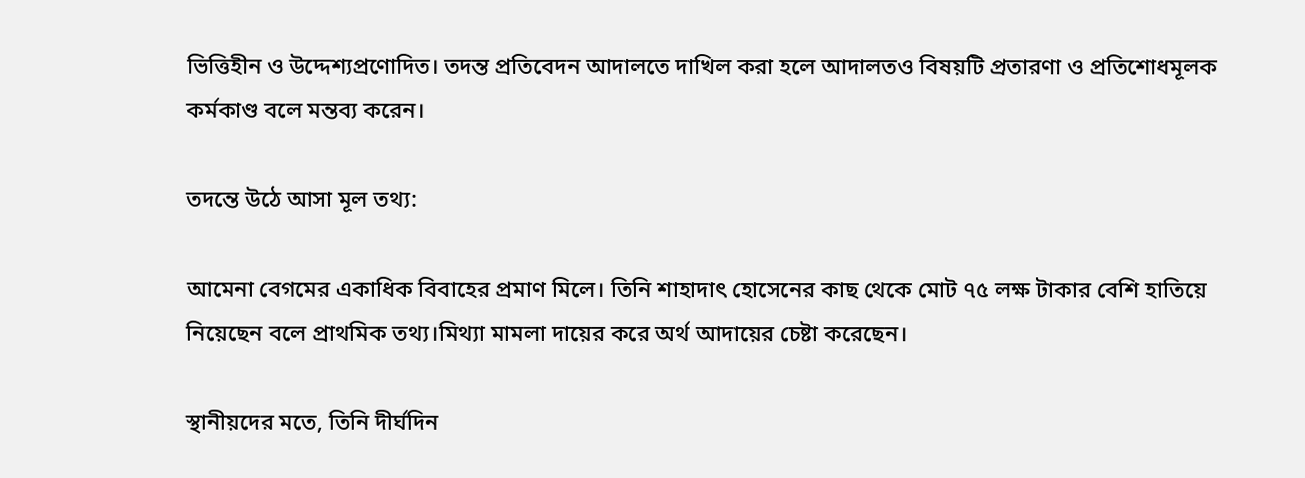ভিত্তিহীন ও উদ্দেশ্যপ্রণোদিত। তদন্ত প্রতিবেদন আদালতে দাখিল করা হলে আদালতও বিষয়টি প্রতারণা ও প্রতিশোধমূলক কর্মকাণ্ড বলে মন্তব্য করেন।

তদন্তে উঠে আসা মূল তথ্য:

আমেনা বেগমের একাধিক বিবাহের প্রমাণ মিলে। তিনি শাহাদাৎ হোসেনের কাছ থেকে মোট ৭৫ লক্ষ টাকার বেশি হাতিয়ে নিয়েছেন বলে প্রাথমিক তথ্য।মিথ্যা মামলা দায়ের করে অর্থ আদায়ের চেষ্টা করেছেন।

স্থানীয়দের মতে, তিনি দীর্ঘদিন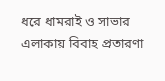ধরে ধামরাই ও সাভার এলাকায় বিবাহ প্রতারণা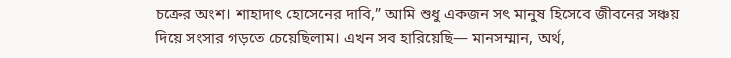চক্রের অংশ। শাহাদাৎ হোসেনের দাবি,” আমি শুধু একজন সৎ মানুষ হিসেবে জীবনের সঞ্চয় দিয়ে সংসার গড়তে চেয়েছিলাম। এখন সব হারিয়েছি— মানসম্মান, অর্থ,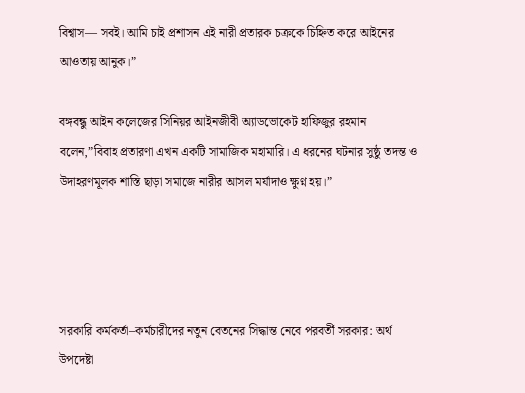বিশ্বাস— সবই। আমি চাই প্রশাসন এই নারী প্রতারক চক্রকে চিহ্নিত করে আইনের আওতায় আনুক।”

বঙ্গবন্ধু আইন কলেজের সিনিয়র আইনজীবী অ্যাডভোকেট হাফিজুর রহমান বলেন,”বিবাহ প্রতারণা এখন একটি সামাজিক মহামারি। এ ধরনের ঘটনার সুষ্ঠু তদন্ত ও উদাহরণমূলক শাস্তি ছাড়া সমাজে নারীর আসল মর্যাদাও ক্ষুণ্ন হয়।”




সরকারি কর্মকর্তা–কর্মচারীদের নতুন বেতনের সিদ্ধান্ত নেবে পরবর্তী সরকার: অর্থ উপদেষ্টা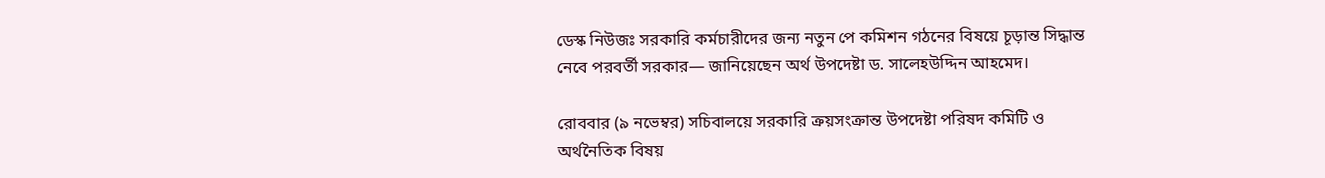ডেস্ক নিউজঃ সরকারি কর্মচারীদের জন্য নতুন পে কমিশন গঠনের বিষয়ে চূড়ান্ত সিদ্ধান্ত নেবে পরবর্তী সরকার— জানিয়েছেন অর্থ উপদেষ্টা ড. সালেহউদ্দিন আহমেদ।

রোববার (৯ নভেম্বর) সচিবালয়ে সরকারি ক্রয়সংক্রান্ত উপদেষ্টা পরিষদ কমিটি ও অর্থনৈতিক বিষয়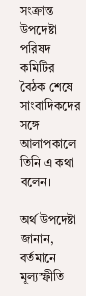সংক্রান্ত উপদেষ্টা পরিষদ কমিটির বৈঠক শেষে সাংবাদিকদের সঙ্গে আলাপকালে তিনি এ কথা বলেন।

অর্থ উপদেষ্টা জানান, বর্তমানে মূল্যস্ফীতি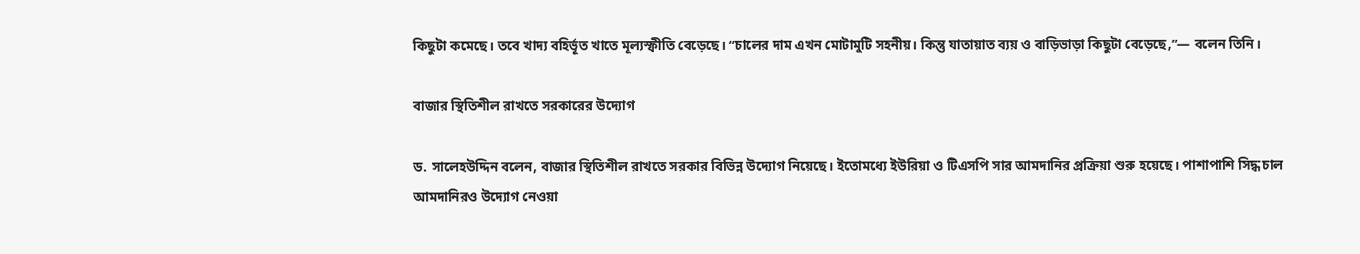কিছুটা কমেছে। তবে খাদ্য বহির্ভূত খাতে মূল্যস্ফীতি বেড়েছে। “চালের দাম এখন মোটামুটি সহনীয়। কিন্তু যাতায়াত ব্যয় ও বাড়িভাড়া কিছুটা বেড়েছে,”— বলেন তিনি।

বাজার স্থিতিশীল রাখতে সরকারের উদ্যোগ

ড. সালেহউদ্দিন বলেন, বাজার স্থিতিশীল রাখতে সরকার বিভিন্ন উদ্যোগ নিয়েছে। ইতোমধ্যে ইউরিয়া ও টিএসপি সার আমদানির প্রক্রিয়া শুরু হয়েছে। পাশাপাশি সিদ্ধ চাল আমদানিরও উদ্যোগ নেওয়া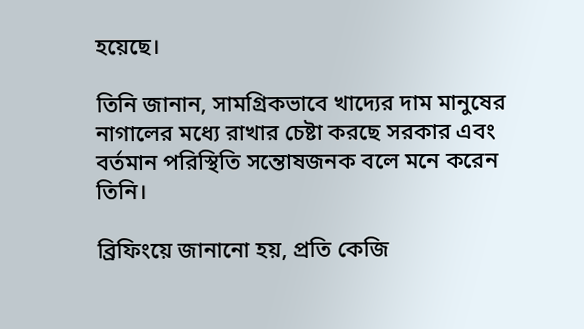হয়েছে।

তিনি জানান, সামগ্রিকভাবে খাদ্যের দাম মানুষের নাগালের মধ্যে রাখার চেষ্টা করছে সরকার এবং বর্তমান পরিস্থিতি সন্তোষজনক বলে মনে করেন তিনি।

ব্রিফিংয়ে জানানো হয়, প্রতি কেজি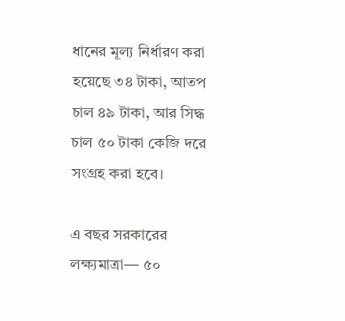ধানের মূল্য নির্ধারণ করা হয়েছে ৩৪ টাকা, আতপ চাল ৪৯ টাকা, আর সিদ্ধ চাল ৫০ টাকা কেজি দরে সংগ্রহ করা হবে।

এ বছর সরকারের লক্ষ্যমাত্রা— ৫০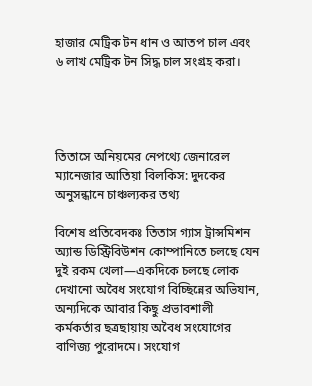হাজার মেট্রিক টন ধান ও আতপ চাল এবং ৬ লাখ মেট্রিক টন সিদ্ধ চাল সংগ্রহ করা।




তিতাসে অনিয়মের নেপথ্যে জেনারেল ম্যানেজার আতিয়া বিলকিস: দুদকের অনুসন্ধানে চাঞ্চল্যকর তথ্য

বিশেষ প্রতিবেদকঃ তিতাস গ্যাস ট্রান্সমিশন অ্যান্ড ডিস্ট্রিবিউশন কোম্পানিতে চলছে যেন দুই রকম খেলা—একদিকে চলছে লোক দেখানো অবৈধ সংযোগ বিচ্ছিন্নের অভিযান, অন্যদিকে আবার কিছু প্রভাবশালী কর্মকর্তার ছত্রছায়ায় অবৈধ সংযোগের বাণিজ্য পুরোদমে। সংযোগ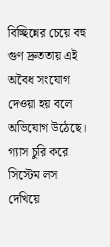বিচ্ছিন্নের চেয়ে বহু গুণ দ্রুততায় এই অবৈধ সংযোগ দেওয়া হয় বলে অভিযোগ উঠেছে। গ্যাস চুরি করে সিস্টেম লস দেখিয়ে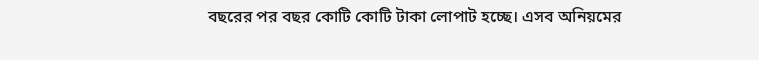বছরের পর বছর কোটি কোটি টাকা লোপাট হচ্ছে। এসব অনিয়মের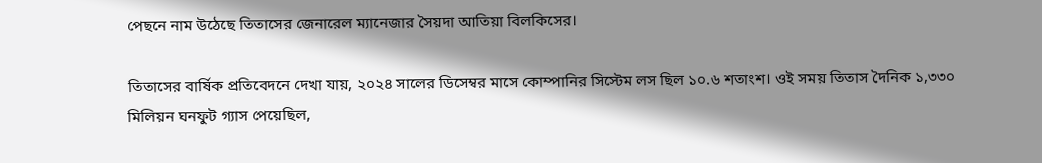পেছনে নাম উঠেছে তিতাসের জেনারেল ম্যানেজার সৈয়দা আতিয়া বিলকিসের।

তিতাসের বার্ষিক প্রতিবেদনে দেখা যায়, ২০২৪ সালের ডিসেম্বর মাসে কোম্পানির সিস্টেম লস ছিল ১০.৬ শতাংশ। ওই সময় তিতাস দৈনিক ১,৩৩০ মিলিয়ন ঘনফুট গ্যাস পেয়েছিল,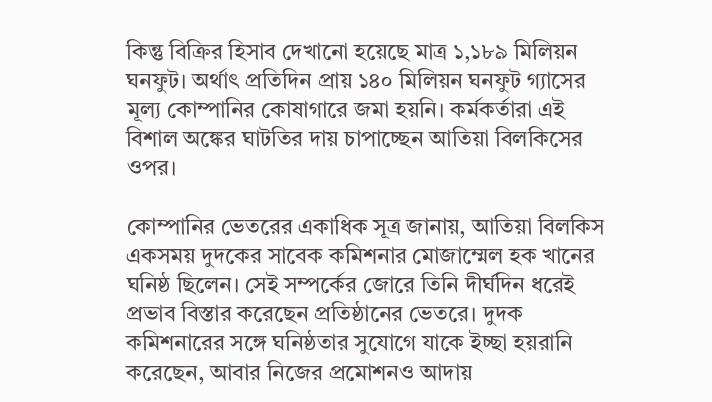কিন্তু বিক্রির হিসাব দেখানো হয়েছে মাত্র ১,১৮৯ মিলিয়ন ঘনফুট। অর্থাৎ প্রতিদিন প্রায় ১৪০ মিলিয়ন ঘনফুট গ্যাসের মূল্য কোম্পানির কোষাগারে জমা হয়নি। কর্মকর্তারা এই বিশাল অঙ্কের ঘাটতির দায় চাপাচ্ছেন আতিয়া বিলকিসের ওপর।

কোম্পানির ভেতরের একাধিক সূত্র জানায়, আতিয়া বিলকিস একসময় দুদকের সাবেক কমিশনার মোজাম্মেল হক খানের ঘনিষ্ঠ ছিলেন। সেই সম্পর্কের জোরে তিনি দীর্ঘদিন ধরেই প্রভাব বিস্তার করেছেন প্রতিষ্ঠানের ভেতরে। দুদক কমিশনারের সঙ্গে ঘনিষ্ঠতার সুযোগে যাকে ইচ্ছা হয়রানি করেছেন, আবার নিজের প্রমোশনও আদায়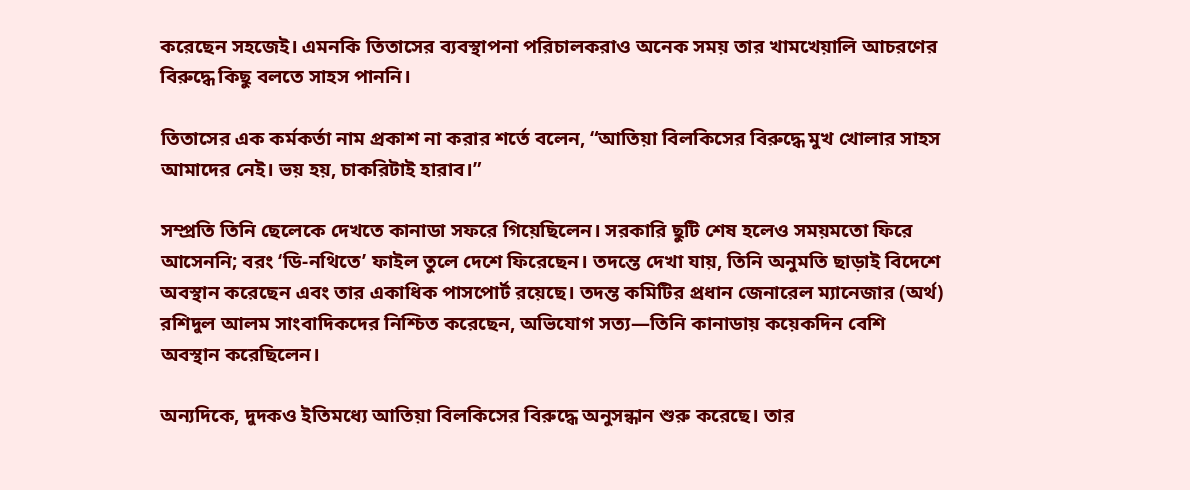করেছেন সহজেই। এমনকি তিতাসের ব্যবস্থাপনা পরিচালকরাও অনেক সময় তার খামখেয়ালি আচরণের বিরুদ্ধে কিছু বলতে সাহস পাননি।

তিতাসের এক কর্মকর্তা নাম প্রকাশ না করার শর্তে বলেন, “আতিয়া বিলকিসের বিরুদ্ধে মুখ খোলার সাহস আমাদের নেই। ভয় হয়, চাকরিটাই হারাব।”

সম্প্রতি তিনি ছেলেকে দেখতে কানাডা সফরে গিয়েছিলেন। সরকারি ছুটি শেষ হলেও সময়মতো ফিরে আসেননি; বরং ‘ডি-নথিতে’ ফাইল তুলে দেশে ফিরেছেন। তদন্তে দেখা যায়, তিনি অনুমতি ছাড়াই বিদেশে অবস্থান করেছেন এবং তার একাধিক পাসপোর্ট রয়েছে। তদন্ত কমিটির প্রধান জেনারেল ম্যানেজার (অর্থ) রশিদুল আলম সাংবাদিকদের নিশ্চিত করেছেন, অভিযোগ সত্য—তিনি কানাডায় কয়েকদিন বেশি অবস্থান করেছিলেন।

অন্যদিকে, দুদকও ইতিমধ্যে আতিয়া বিলকিসের বিরুদ্ধে অনুসন্ধান শুরু করেছে। তার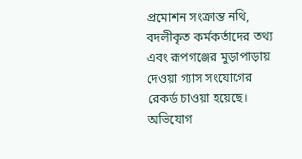প্রমোশন সংক্রান্ত নথি, বদলীকৃত কর্মকর্তাদের তথ্য এবং রূপগঞ্জের মুড়াপাড়ায় দেওয়া গ্যাস সংযোগের রেকর্ড চাওয়া হয়েছে। অভিযোগ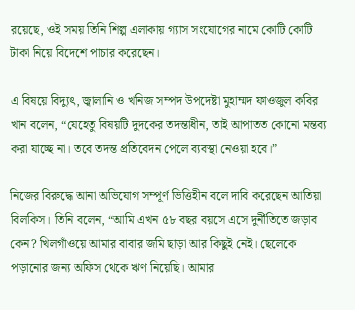রয়েছে, ওই সময় তিনি শিল্প এলাকায় গ্যাস সংযোগের নামে কোটি কোটি টাকা নিয়ে বিদেশে পাচার করেছেন।

এ বিষয়ে বিদ্যুৎ, জ্বালানি ও খনিজ সম্পদ উপদেষ্টা মুহাম্মদ ফাওজুল কবির খান বলেন, “যেহেতু বিষয়টি দুদকের তদন্তাধীন, তাই আপাতত কোনো মন্তব্য করা যাচ্ছে না। তবে তদন্ত প্রতিবেদন পেলে ব্যবস্থা নেওয়া হবে।”

নিজের বিরুদ্ধে আনা অভিযোগ সম্পূর্ণ ভিত্তিহীন বলে দাবি করেছেন আতিয়া বিলকিস। তিনি বলেন, “আমি এখন ৫৮ বছর বয়সে এসে দুর্নীতিতে জড়াব কেন? খিলগাঁওয়ে আমার বাবার জমি ছাড়া আর কিছুই নেই। ছেলেকে পড়ানোর জন্য অফিস থেকে ঋণ নিয়েছি। আমার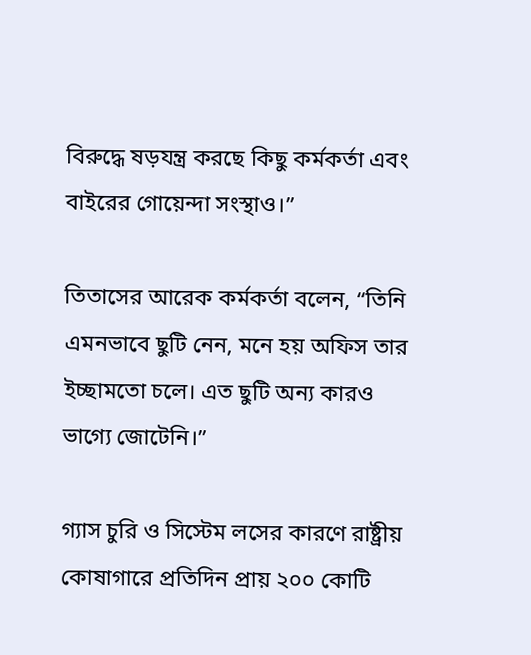বিরুদ্ধে ষড়যন্ত্র করছে কিছু কর্মকর্তা এবং বাইরের গোয়েন্দা সংস্থাও।”

তিতাসের আরেক কর্মকর্তা বলেন, “তিনি এমনভাবে ছুটি নেন, মনে হয় অফিস তার ইচ্ছামতো চলে। এত ছুটি অন্য কারও ভাগ্যে জোটেনি।”

গ্যাস চুরি ও সিস্টেম লসের কারণে রাষ্ট্রীয় কোষাগারে প্রতিদিন প্রায় ২০০ কোটি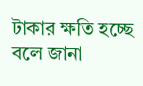টাকার ক্ষতি হচ্ছে বলে জানা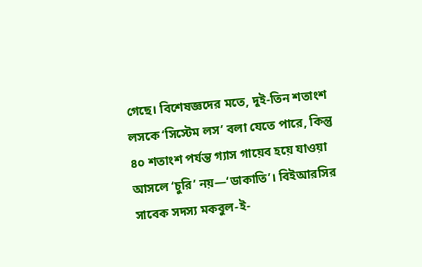গেছে। বিশেষজ্ঞদের মতে, দুই-তিন শতাংশ লসকে ‘সিস্টেম লস’ বলা যেতে পারে, কিন্তু ৪০ শতাংশ পর্যন্ত গ্যাস গায়েব হয়ে যাওয়া আসলে ‘চুরি’ নয়—‘ডাকাতি’। বিইআরসির সাবেক সদস্য মকবুল-ই-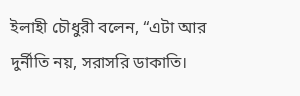ইলাহী চৌধুরী বলেন, “এটা আর দুর্নীতি নয়, সরাসরি ডাকাতি।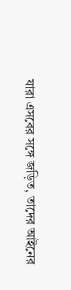যারা এসবের সঙ্গে জড়িত, তাদের আইনের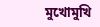মুখোমুখি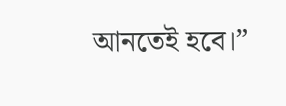আনতেই হবে।”